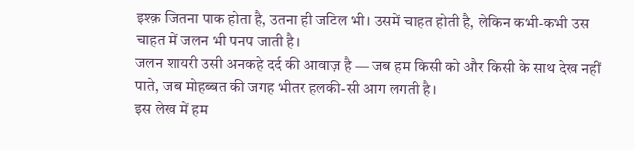इश्क़ जितना पाक होता है, उतना ही जटिल भी। उसमें चाहत होती है, लेकिन कभी-कभी उस चाहत में जलन भी पनप जाती है।
जलन शायरी उसी अनकहे दर्द की आवाज़ है — जब हम किसी को और किसी के साथ देख नहीं पाते, जब मोहब्बत की जगह भीतर हलकी-सी आग लगती है।
इस लेख में हम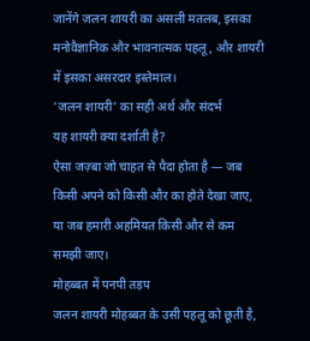जानेंगे जलन शायरी का असली मतलब, इसका मनोवैज्ञानिक और भावनात्मक पहलू, और शायरी में इसका असरदार इस्तेमाल।
‘जलन शायरी’ का सही अर्थ और संदर्भ
यह शायरी क्या दर्शाती है?
ऐसा जज़्बा जो चाहत से पैदा होता है — जब किसी अपने को किसी और का होते देखा जाए, या जब हमारी अहमियत किसी और से कम समझी जाए।
मोहब्बत में पनपी तड़प
जलन शायरी मोहब्बत के उसी पहलू को छूती है,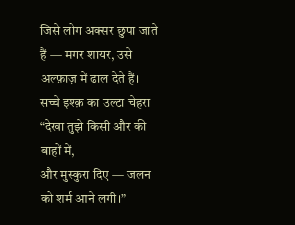जिसे लोग अक्सर छुपा जाते हैं — मगर शायर, उसे अल्फ़ाज़ में ढाल देते हैं।
सच्चे इश्क़ का उल्टा चेहरा
“देखा तुझे किसी और की बाहों में,
और मुस्कुरा दिए — जलन को शर्म आने लगी।”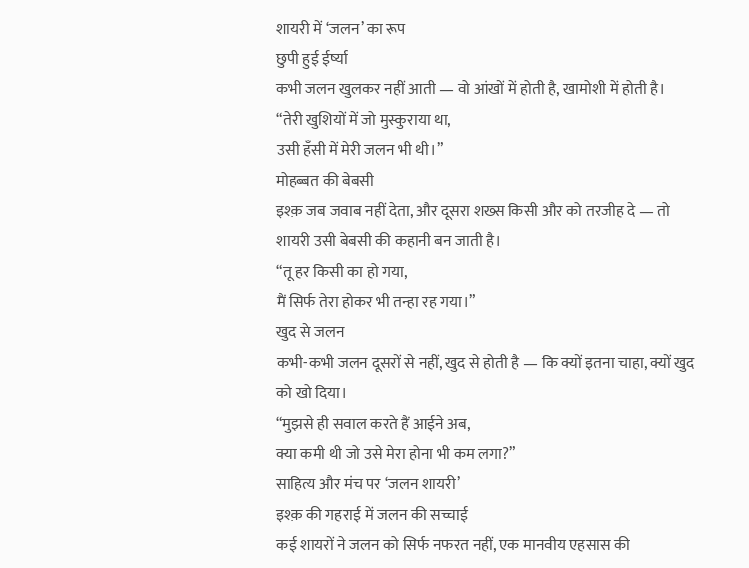शायरी में ‘जलन’ का रूप
छुपी हुई ईर्ष्या
कभी जलन खुलकर नहीं आती — वो आंखों में होती है, खामोशी में होती है।
“तेरी खुशियों में जो मुस्कुराया था,
उसी हँसी में मेरी जलन भी थी।”
मोहब्बत की बेबसी
इश्क़ जब जवाब नहीं देता, और दूसरा शख्स किसी और को तरजीह दे — तो शायरी उसी बेबसी की कहानी बन जाती है।
“तू हर किसी का हो गया,
मैं सिर्फ तेरा होकर भी तन्हा रह गया।”
खुद से जलन
कभी-कभी जलन दूसरों से नहीं, खुद से होती है — कि क्यों इतना चाहा, क्यों खुद को खो दिया।
“मुझसे ही सवाल करते हैं आईने अब,
क्या कमी थी जो उसे मेरा होना भी कम लगा?”
साहित्य और मंच पर ‘जलन शायरी’
इश्क़ की गहराई में जलन की सच्चाई
कई शायरों ने जलन को सिर्फ नफरत नहीं, एक मानवीय एहसास की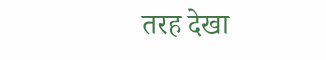तरह देखा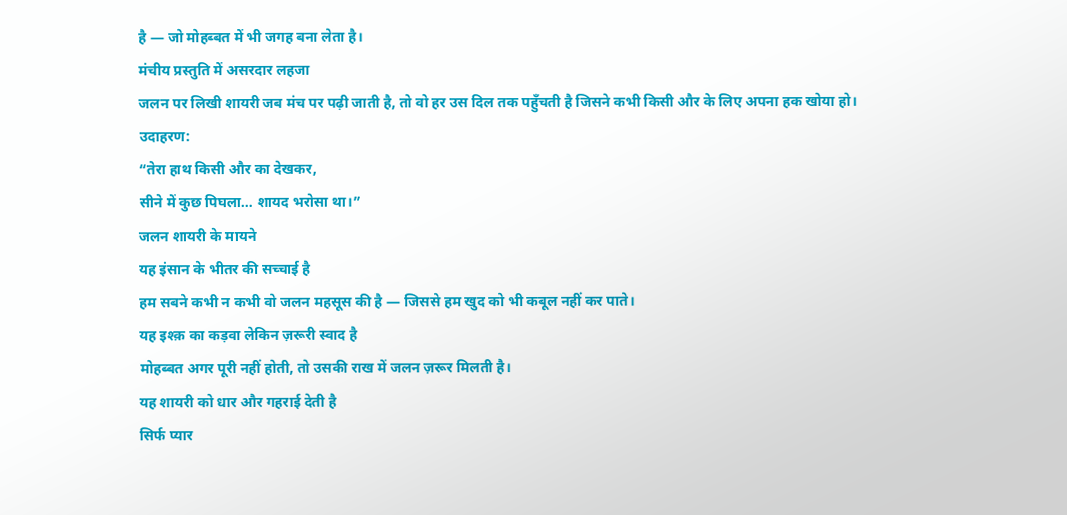है — जो मोहब्बत में भी जगह बना लेता है।
मंचीय प्रस्तुति में असरदार लहजा
जलन पर लिखी शायरी जब मंच पर पढ़ी जाती है, तो वो हर उस दिल तक पहुँचती है जिसने कभी किसी और के लिए अपना हक खोया हो।
उदाहरण:
“तेरा हाथ किसी और का देखकर,
सीने में कुछ पिघला… शायद भरोसा था।”
जलन शायरी के मायने
यह इंसान के भीतर की सच्चाई है
हम सबने कभी न कभी वो जलन महसूस की है — जिससे हम खुद को भी कबूल नहीं कर पाते।
यह इश्क़ का कड़वा लेकिन ज़रूरी स्वाद है
मोहब्बत अगर पूरी नहीं होती, तो उसकी राख में जलन ज़रूर मिलती है।
यह शायरी को धार और गहराई देती है
सिर्फ प्यार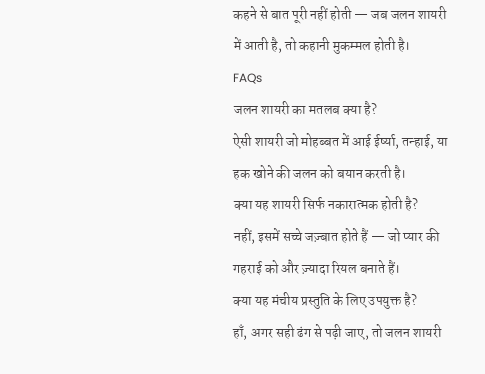कहने से बात पूरी नहीं होती — जब जलन शायरी में आती है, तो कहानी मुकम्मल होती है।
FAQs
जलन शायरी का मतलब क्या है?
ऐसी शायरी जो मोहब्बत में आई ईर्ष्या, तन्हाई, या हक खोने की जलन को बयान करती है।
क्या यह शायरी सिर्फ नकारात्मक होती है?
नहीं, इसमें सच्चे जज़्बात होते हैं — जो प्यार की गहराई को और ज़्यादा रियल बनाते हैं।
क्या यह मंचीय प्रस्तुति के लिए उपयुक्त है?
हाँ, अगर सही ढंग से पढ़ी जाए, तो जलन शायरी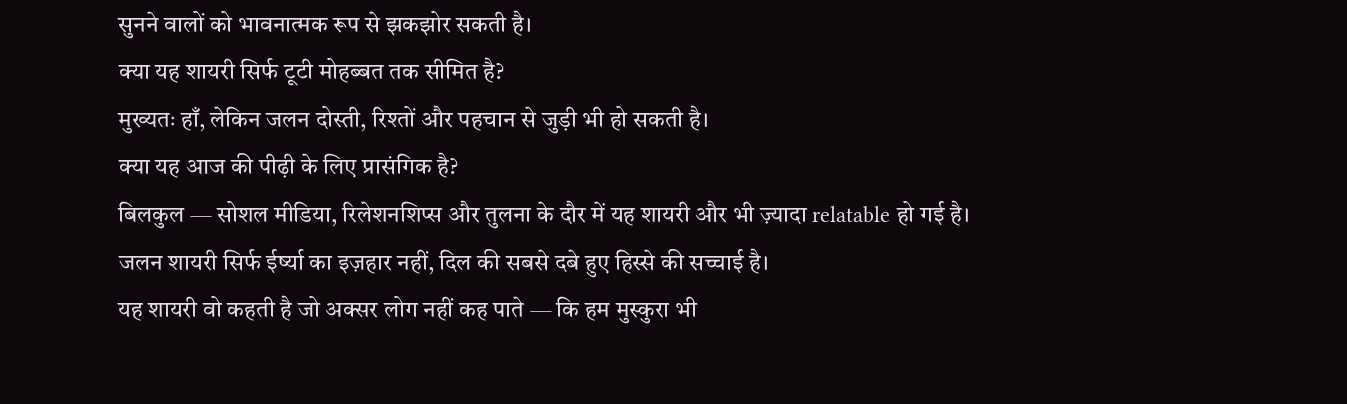सुनने वालों को भावनात्मक रूप से झकझोर सकती है।
क्या यह शायरी सिर्फ टूटी मोहब्बत तक सीमित है?
मुख्यतः हाँ, लेकिन जलन दोस्ती, रिश्तों और पहचान से जुड़ी भी हो सकती है।
क्या यह आज की पीढ़ी के लिए प्रासंगिक है?
बिलकुल — सोशल मीडिया, रिलेशनशिप्स और तुलना के दौर में यह शायरी और भी ज़्यादा relatable हो गई है।
जलन शायरी सिर्फ ईर्ष्या का इज़हार नहीं, दिल की सबसे दबे हुए हिस्से की सच्चाई है।
यह शायरी वो कहती है जो अक्सर लोग नहीं कह पाते — कि हम मुस्कुरा भी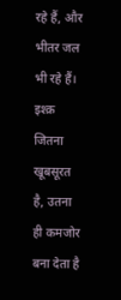रहे हैं, और भीतर जल भी रहे हैं।
इश्क़ जितना खूबसूरत है, उतना ही कमजोर बना देता है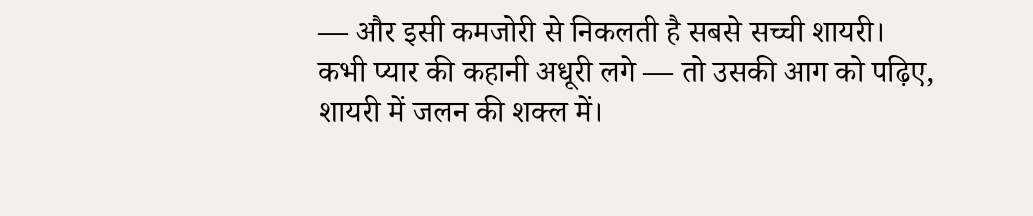— और इसी कमजोरी से निकलती है सबसे सच्ची शायरी।
कभी प्यार की कहानी अधूरी लगे — तो उसकी आग को पढ़िए, शायरी में जलन की शक्ल में।